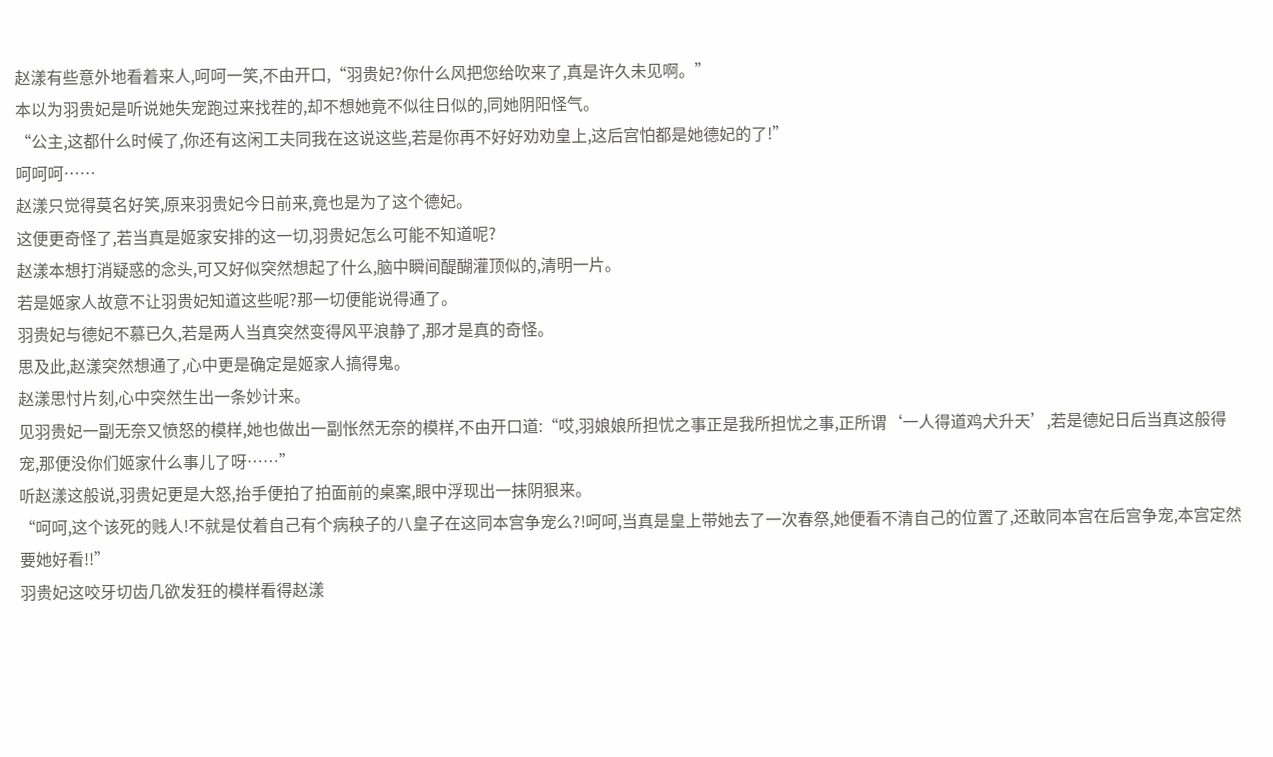赵漾有些意外地看着来人,呵呵一笑,不由开口,“羽贵妃?你什么风把您给吹来了,真是许久未见啊。”
本以为羽贵妃是听说她失宠跑过来找茬的,却不想她竟不似往日似的,同她阴阳怪气。
“公主,这都什么时候了,你还有这闲工夫同我在这说这些,若是你再不好好劝劝皇上,这后宫怕都是她德妃的了!”
呵呵呵……
赵漾只觉得莫名好笑,原来羽贵妃今日前来,竟也是为了这个德妃。
这便更奇怪了,若当真是姬家安排的这一切,羽贵妃怎么可能不知道呢?
赵漾本想打消疑惑的念头,可又好似突然想起了什么,脑中瞬间醍醐灌顶似的,清明一片。
若是姬家人故意不让羽贵妃知道这些呢?那一切便能说得通了。
羽贵妃与德妃不慕已久,若是两人当真突然变得风平浪静了,那才是真的奇怪。
思及此,赵漾突然想通了,心中更是确定是姬家人搞得鬼。
赵漾思忖片刻,心中突然生出一条妙计来。
见羽贵妃一副无奈又愤怒的模样,她也做出一副怅然无奈的模样,不由开口道:“哎,羽娘娘所担忧之事正是我所担忧之事,正所谓‘一人得道鸡犬升天’,若是德妃日后当真这般得宠,那便没你们姬家什么事儿了呀……”
听赵漾这般说,羽贵妃更是大怒,抬手便拍了拍面前的桌案,眼中浮现出一抹阴狠来。
“呵呵,这个该死的贱人!不就是仗着自己有个病秧子的八皇子在这同本宫争宠么?!呵呵,当真是皇上带她去了一次春祭,她便看不清自己的位置了,还敢同本宫在后宫争宠,本宫定然要她好看!!”
羽贵妃这咬牙切齿几欲发狂的模样看得赵漾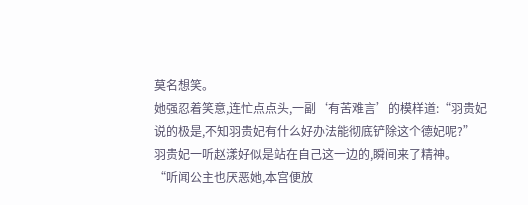莫名想笑。
她强忍着笑意,连忙点点头,一副‘有苦难言’的模样道:“羽贵妃说的极是,不知羽贵妃有什么好办法能彻底铲除这个德妃呢?”
羽贵妃一听赵漾好似是站在自己这一边的,瞬间来了精神。
“听闻公主也厌恶她,本宫便放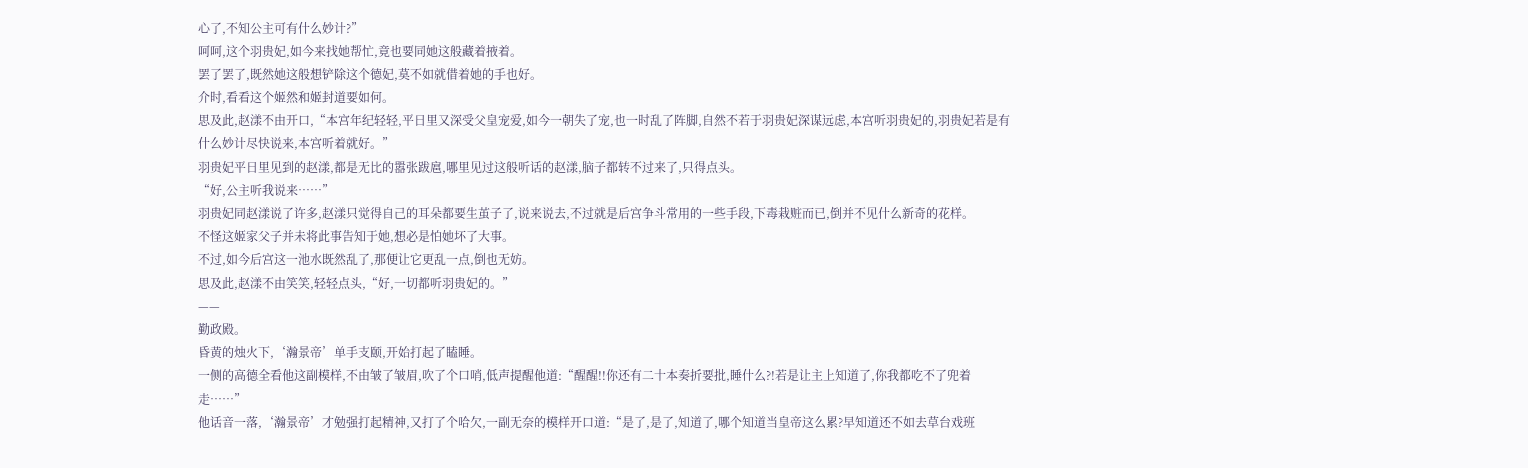心了,不知公主可有什么妙计?”
呵呵,这个羽贵妃,如今来找她帮忙,竟也要同她这般藏着掖着。
罢了罢了,既然她这般想铲除这个德妃,莫不如就借着她的手也好。
介时,看看这个姬然和姬封道要如何。
思及此,赵漾不由开口,“本宫年纪轻轻,平日里又深受父皇宠爱,如今一朝失了宠,也一时乱了阵脚,自然不若于羽贵妃深谋远虑,本宫听羽贵妃的,羽贵妃若是有什么妙计尽快说来,本宫听着就好。”
羽贵妃平日里见到的赵漾,都是无比的嚣张跋扈,哪里见过这般听话的赵漾,脑子都转不过来了,只得点头。
“好,公主听我说来……”
羽贵妃同赵漾说了许多,赵漾只觉得自己的耳朵都要生茧子了,说来说去,不过就是后宫争斗常用的一些手段,下毒栽赃而已,倒并不见什么新奇的花样。
不怪这姬家父子并未将此事告知于她,想必是怕她坏了大事。
不过,如今后宫这一池水既然乱了,那便让它更乱一点,倒也无妨。
思及此,赵漾不由笑笑,轻轻点头,“好,一切都听羽贵妃的。”
——
勤政殿。
昏黄的烛火下,‘瀚景帝’单手支颐,开始打起了瞌睡。
一侧的高德全看他这副模样,不由皱了皱眉,吹了个口哨,低声提醒他道:“醒醒!!你还有二十本奏折要批,睡什么?!若是让主上知道了,你我都吃不了兜着走……”
他话音一落,‘瀚景帝’才勉强打起精神,又打了个哈欠,一副无奈的模样开口道:“是了,是了,知道了,哪个知道当皇帝这么累?早知道还不如去草台戏班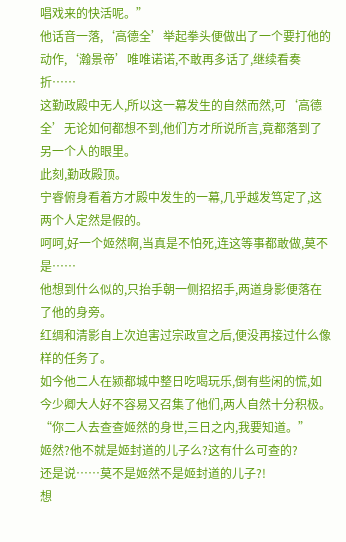唱戏来的快活呢。”
他话音一落,‘高德全’举起拳头便做出了一个要打他的动作,‘瀚景帝’唯唯诺诺,不敢再多话了,继续看奏折……
这勤政殿中无人,所以这一幕发生的自然而然,可‘高德全’无论如何都想不到,他们方才所说所言,竟都落到了另一个人的眼里。
此刻,勤政殿顶。
宁睿俯身看着方才殿中发生的一幕,几乎越发笃定了,这两个人定然是假的。
呵呵,好一个姬然啊,当真是不怕死,连这等事都敢做,莫不是……
他想到什么似的,只抬手朝一侧招招手,两道身影便落在了他的身旁。
红绸和清影自上次迫害过宗政宣之后,便没再接过什么像样的任务了。
如今他二人在颍都城中整日吃喝玩乐,倒有些闲的慌,如今少卿大人好不容易又召集了他们,两人自然十分积极。
“你二人去查查姬然的身世,三日之内,我要知道。”
姬然?他不就是姬封道的儿子么?这有什么可查的?
还是说……莫不是姬然不是姬封道的儿子?!
想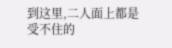到这里,二人面上都是受不住的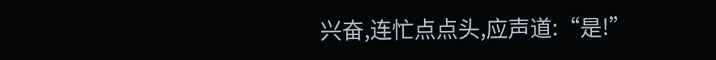兴奋,连忙点点头,应声道:“是!”